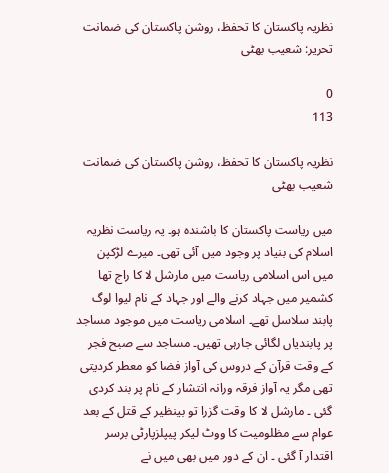نظریہ پاکستان کا تحفظ، روشن پاکستان کی ضمانت تحریر: شعیب بھٹی

0
113

نظریہ پاکستان کا تحفظ، روشن پاکستان کی ضمانت
شعیب بھٹی

میں ریاست پاکستان کا باشندہ ہو۔ یہ ریاست نظریہ اسلام کی بنیاد پر وجود میں آئی تھی۔ میرے لڑکپن میں اس اسلامی ریاست میں مارشل لا کا راج تھا کشمیر میں جہاد کرنے والے اور جہاد کے نام لیوا لوگ پابند سلاسل تھے۔ اسلامی ریاست میں موجود مساجد پر پابندیاں لگائی جارہی تھیں۔ مساجد سے صبح فجر کے وقت قرآن کے دروس کی آواز فضا کو معطر کردیتی تھی مگر یہ آواز فرقہ ورانہ انتشار کے نام پر بند کردی گئی ۔ مارشل لا کا وقت گزرا تو بینظیر کے قتل کے بعد عوام سے مظلومیت کا ووٹ لیکر پیپلزپارٹی برسر اقتدار آ گئی ۔ ان کے دور میں بھی میں نے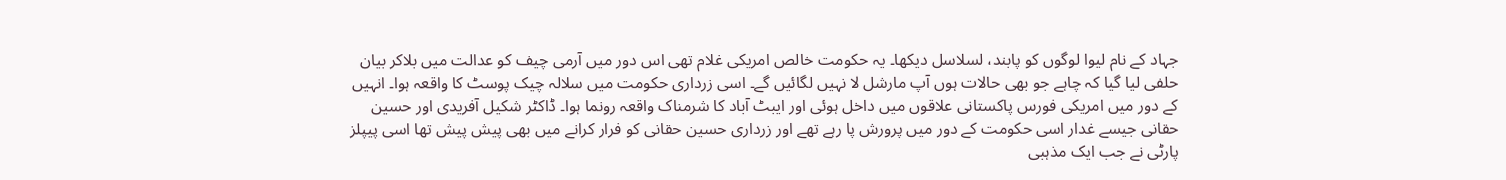جہاد کے نام لیوا لوگوں کو پابند، لسلاسل دیکھا۔ یہ حکومت خالص امریکی غلام تھی اس دور میں آرمی چیف کو عدالت میں بلاکر بیان حلفی لیا گیا کہ چاہے جو بھی حالات ہوں آپ مارشل لا نہیں لگائیں گے۔ اسی زرداری حکومت میں سلالہ چیک پوسٹ کا واقعہ ہوا۔ انہیں کے دور میں امریکی فورس پاکستانی علاقوں میں داخل ہوئی اور ایبٹ آباد کا شرمناک واقعہ رونما ہوا۔ ڈاکٹر شکیل آفریدی اور حسین حقانی جیسے غدار اسی حکومت کے دور میں پرورش پا رہے تھے اور زرداری حسین حقانی کو فرار کرانے میں بھی پیش پیش تھا اسی پیپلز پارٹی نے جب ایک مذہبی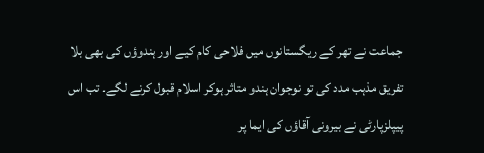جماعت نے تھر کے ریگستانوں میں فلاحی کام کیے اور ہندوؤں کی بھی بلا تفریق مذہب مدد کی تو نوجوان ہندو متاثر ہوکر اسلام قبول کرنے لگے۔ تب اس پیپلزپارٹی نے بیرونی آقاؤں کی ایما پر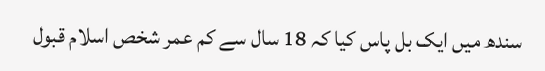سندھ میں ایک بل پاس کیا کہ 18 سال سے کم عمر شخص اسلام قبول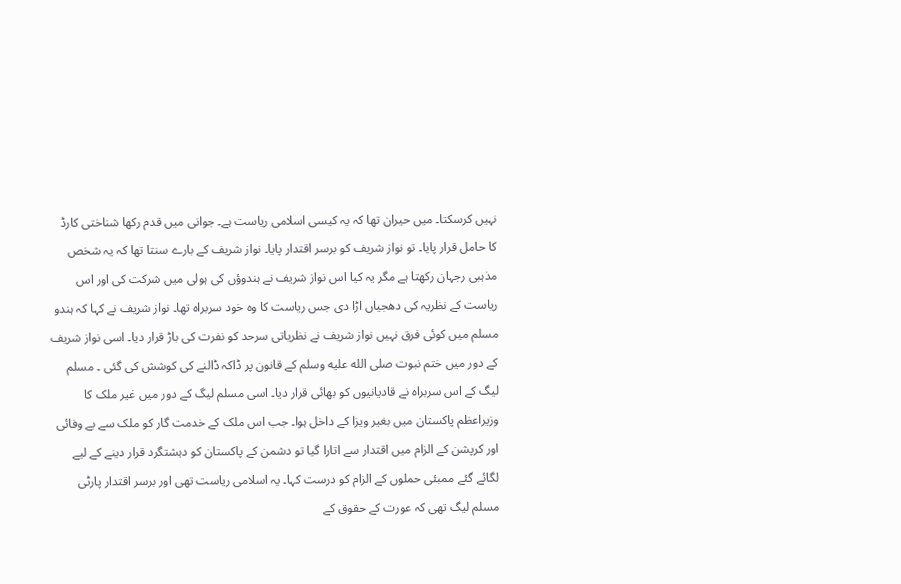نہیں کرسکتا۔ میں حیران تھا کہ یہ کیسی اسلامی ریاست ہے۔ جوانی میں قدم رکھا شناختی کارڈ کا حامل قرار پایا۔ تو نواز شریف کو برسر اقتدار پایا۔ نواز شریف کے بارے سنتا تھا کہ یہ شخص مذہبی رجہان رکھتا ہے مگر یہ کیا اس نواز شریف نے ہندوؤں کی ہولی میں شرکت کی اور اس ریاست کے نظریہ کی دھجیاں اڑا دی جس ریاست کا وہ خود سربراہ تھا۔ نواز شریف نے کہا کہ ہندو مسلم میں کوئی فرق نہیں نواز شریف نے نظریاتی سرحد کو نفرت کی باڑ قرار دیا۔ اسی نواز شریف کے دور میں ختم نبوت صلى الله عليه وسلم کے قانون پر ڈاکہ ڈالنے کی کوشش کی گئی ۔ مسلم لیگ کے اس سربراہ نے قادیانیوں کو بھائی قرار دیا۔ اسی مسلم لیگ کے دور میں غیر ملک کا وزیراعظم پاکستان میں بغیر ویزا کے داخل ہوا۔ جب اس ملک کے خدمت گار کو ملک سے بے وفائی اور کرپشن کے الزام میں اقتدار سے اتارا گیا تو دشمن کے پاکستان کو دہشتگرد قرار دینے کے لیے لگائے گئے ممبئی حملوں کے الزام کو درست کہا۔ یہ اسلامی ریاست تھی اور برسر اقتدار پارٹی مسلم لیگ تھی کہ عورت کے حقوق کے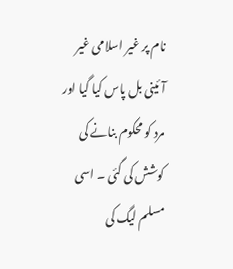نام پر غیر اسلامی غیر آئینی بل پاس کیا گیا اور مرد کو محکوم بنانے کی کوشش کی گئی ۔ اسی مسلم لیگ کی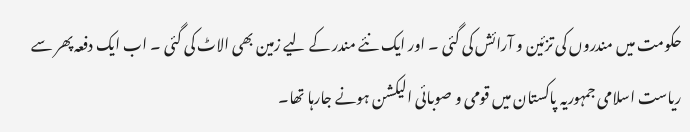حکومت میں مندروں کی تزئین و آرائش کی گئی ۔ اور ایک نئے مندر کے لیے زمین بھی الاٹ کی گئی ۔ اب ایک دفعہ پھر سے ریاست اسلامی جمہوریہ پاکستان میں قومی و صوبائی الیکشن ہونے جارہا تھا۔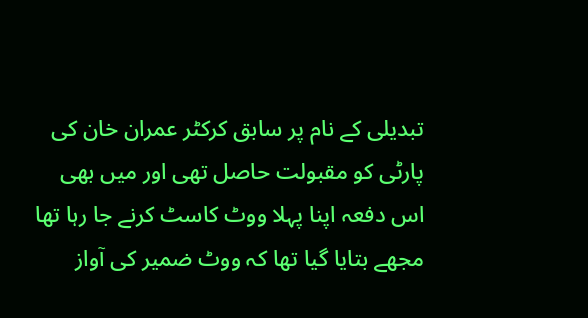تبدیلی کے نام پر سابق کرکٹر عمران خان کی پارٹی کو مقبولت حاصل تھی اور میں بھی اس دفعہ اپنا پہلا ووٹ کاسٹ کرنے جا رہا تھا مجھے بتایا گیا تھا کہ ووٹ ضمیر کی آواز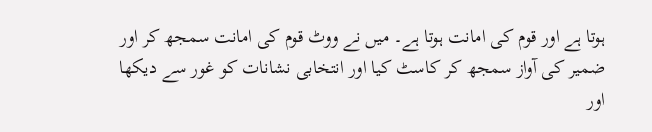ہوتا ہے اور قوم کی امانت ہوتا ہے۔ میں نے ووٹ قوم کی امانت سمجھ کر اور ضمیر کی آواز سمجھ کر کاسٹ کیا اور انتخابی نشانات کو غور سے دیکھا اور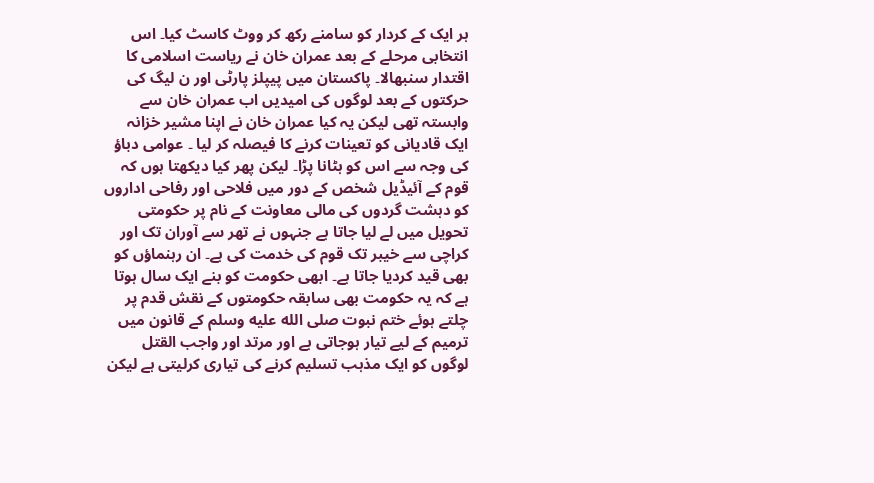ہر ایک کے کردار کو سامنے رکھ کر ووٹ کاسٹ کیا۔ اس انتخابی مرحلے کے بعد عمران خان نے ریاست اسلامی کا اقتدار سنبھالا۔ پاکستان میں پیپلز پارٹی اور ن لیگ کی حرکتوں کے بعد لوگوں کی امیدیں اب عمران خان سے وابستہ تھی لیکن یہ کیا عمران خان نے اپنا مشیر خزانہ ایک قادیانی کو تعینات کرنے کا فیصلہ کر لیا ۔ عوامی دباؤ کی وجہ سے اس کو ہٹانا پڑا۔ لیکن پھر کیا دیکھتا ہوں کہ قوم کے آئیڈیل شخص کے دور میں فلاحی اور رفاحی اداروں کو دہشت گردوں کی مالی معاونت کے نام پر حکومتی تحویل میں لے لیا جاتا ہے جنہوں نے تھر سے آوران تک اور کراچی سے خیبر تک قوم کی خدمت کی ہے۔ ان رہنماؤں کو بھی قید کردیا جاتا ہے۔ ابھی حکومت کو بنے ایک سال ہوتا ہے کہ یہ حکومت بھی سابقہ حکومتوں کے نقش قدم پر چلتے ہوئے ختم نبوت صلى الله عليه وسلم کے قانون میں ترمیم کے لیے تیار ہوجاتی ہے اور مرتد اور واجب القتل لوگوں کو ایک مذہب تسلیم کرنے کی تیاری کرلیتی ہے لیکن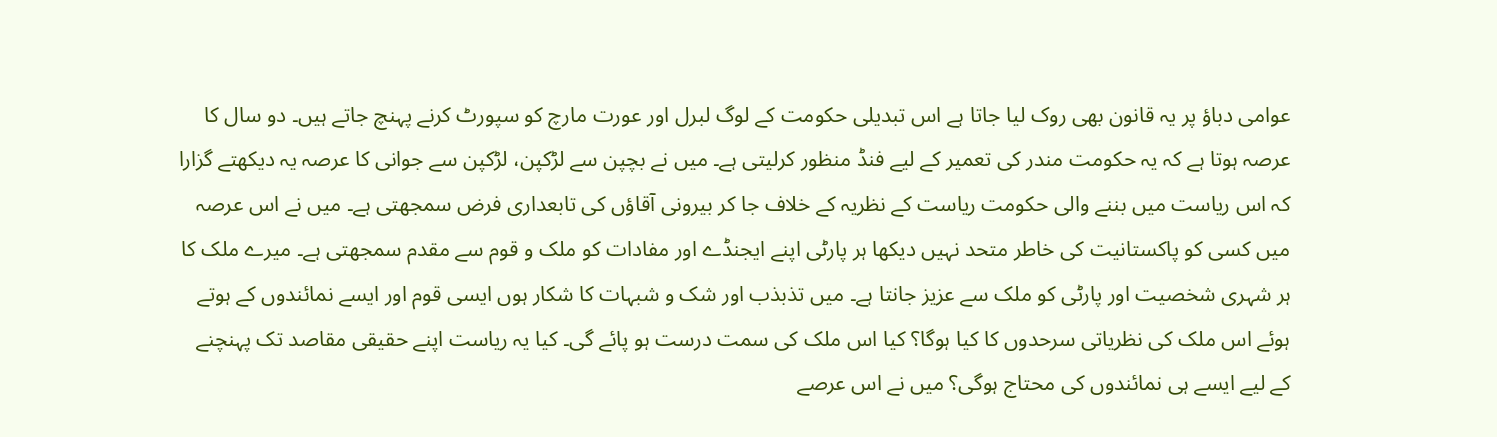عوامی دباؤ پر یہ قانون بھی روک لیا جاتا ہے اس تبدیلی حکومت کے لوگ لبرل اور عورت مارچ کو سپورٹ کرنے پہنچ جاتے ہیں۔ دو سال کا عرصہ ہوتا ہے کہ یہ حکومت مندر کی تعمیر کے لیے فنڈ منظور کرلیتی ہے۔ میں نے بچپن سے لڑکپن، لڑکپن سے جوانی کا عرصہ یہ دیکھتے گزارا کہ اس ریاست میں بننے والی حکومت ریاست کے نظریہ کے خلاف جا کر بیرونی آقاؤں کی تابعداری فرض سمجھتی ہے۔ میں نے اس عرصہ میں کسی کو پاکستانیت کی خاطر متحد نہیں دیکھا ہر پارٹی اپنے ایجنڈے اور مفادات کو ملک و قوم سے مقدم سمجھتی ہے۔ میرے ملک کا ہر شہری شخصیت اور پارٹی کو ملک سے عزیز جانتا ہے۔ میں تذبذب اور شک و شبہات کا شکار ہوں ایسی قوم اور ایسے نمائندوں کے ہوتے ہوئے اس ملک کی نظریاتی سرحدوں کا کیا ہوگا؟ کیا اس ملک کی سمت درست ہو پائے گی۔ کیا یہ ریاست اپنے حقیقی مقاصد تک پہنچنے کے لیے ایسے ہی نمائندوں کی محتاج ہوگی؟ میں نے اس عرصے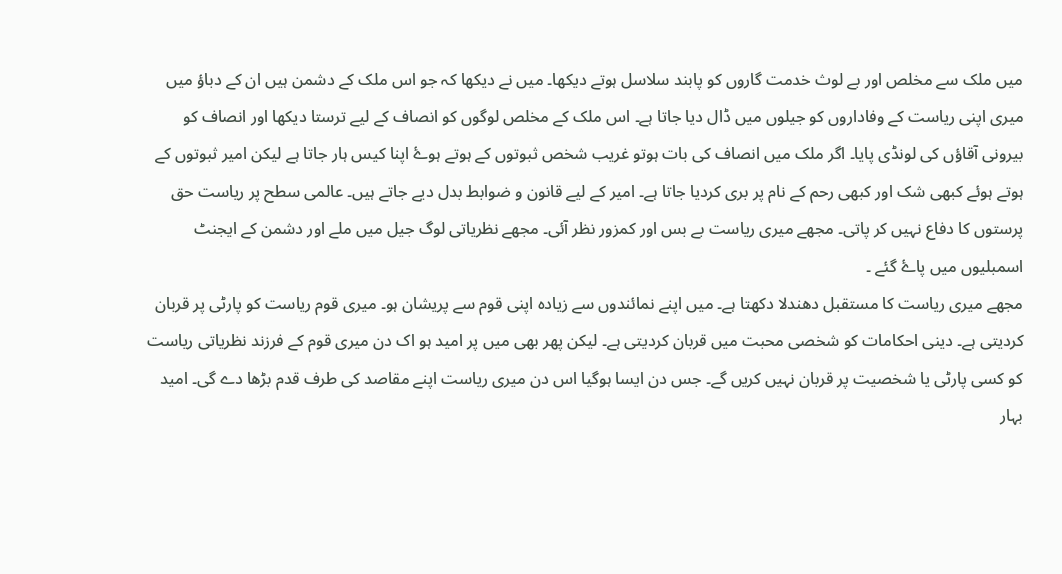میں ملک سے مخلص اور بے لوث خدمت گاروں کو پابند سلاسل ہوتے دیکھا۔ میں نے دیکھا کہ جو اس ملک کے دشمن ہیں ان کے دباؤ میں میری اپنی ریاست کے وفاداروں کو جیلوں میں ڈال دیا جاتا ہے۔ اس ملک کے مخلص لوگوں کو انصاف کے لیے ترستا دیکھا اور انصاف کو بیرونی آقاؤں کی لونڈی پایا۔ اگر ملک میں انصاف کی بات ہوتو غریب شخص ثبوتوں کے ہوتے ہوۓ اپنا کیس ہار جاتا ہے لیکن امیر ثبوتوں کے ہوتے ہوئے کبھی شک اور کبھی رحم کے نام پر بری کردیا جاتا ہے۔ امیر کے لیے قانون و ضوابط بدل دیے جاتے ہیں۔ عالمی سطح پر ریاست حق پرستوں کا دفاع نہیں کر پاتی۔ مجھے میری ریاست بے بس اور کمزور نظر آئی۔ مجھے نظریاتی لوگ جیل میں ملے اور دشمن کے ایجنٹ اسمبلیوں میں پاۓ گئے ۔
مجھے میری ریاست کا مستقبل دھندلا دکھتا ہے۔ میں اپنے نمائندوں سے زیادہ اپنی قوم سے پریشان ہو۔ میری قوم ریاست کو پارٹی پر قربان کردیتی ہے۔ دینی احکامات کو شخصی محبت میں قربان کردیتی ہے۔ لیکن پھر بھی میں پر امید ہو اک دن میری قوم کے فرزند نظریاتی ریاست کو کسی پارٹی یا شخصیت پر قربان نہیں کریں گے۔ جس دن ایسا ہوگیا اس دن میری ریاست اپنے مقاصد کی طرف قدم بڑھا دے گی۔ امید بہار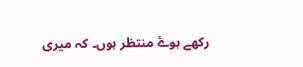رکھے ہوۓ منتظر ہوں۔ کہ میری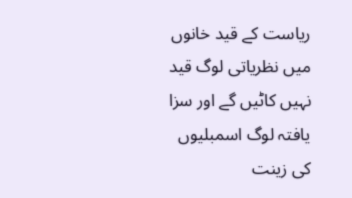ریاست کے قید خانوں میں نظریاتی لوگ قید نہیں کاٹیں گے اور سزا یافتہ لوگ اسمبلیوں کی زینت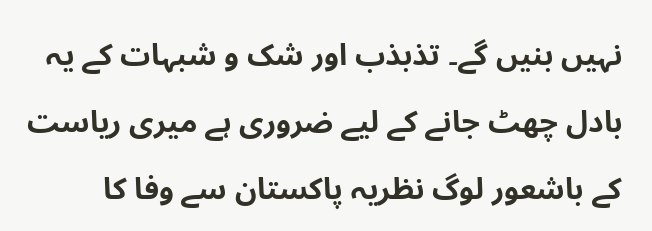نہیں بنیں گے۔ تذبذب اور شک و شبہات کے یہ بادل چھٹ جانے کے لیے ضروری ہے میری ریاست کے باشعور لوگ نظریہ پاکستان سے وفا کا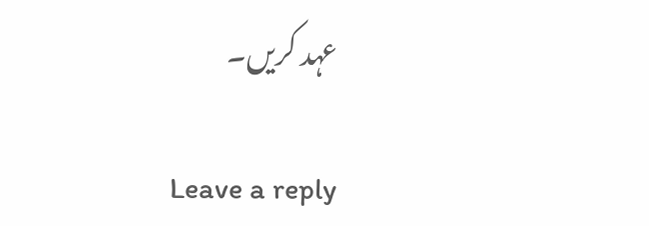عہد کریں۔

Leave a reply